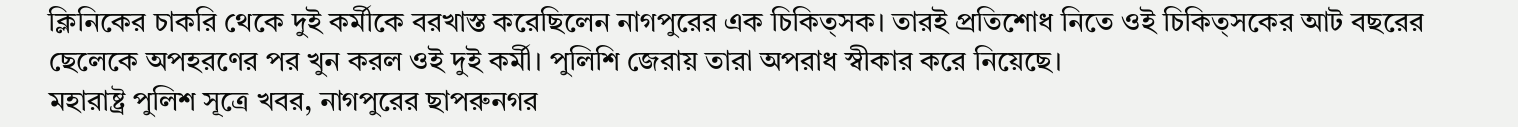ক্লিনিকের চাকরি থেকে দুই কর্মীকে বরখাস্ত করেছিলেন নাগপুরের এক চিকিত্সক। তারই প্রতিশোধ নিতে ওই চিকিত্সকের আট বছরের ছেলেকে অপহরণের পর খুন করল ওই দুই কর্মী। পুলিশি জেরায় তারা অপরাধ স্বীকার করে নিয়েছে।
মহারাষ্ট্র পুলিশ সূত্রে খবর, নাগপুরের ছাপরুনগর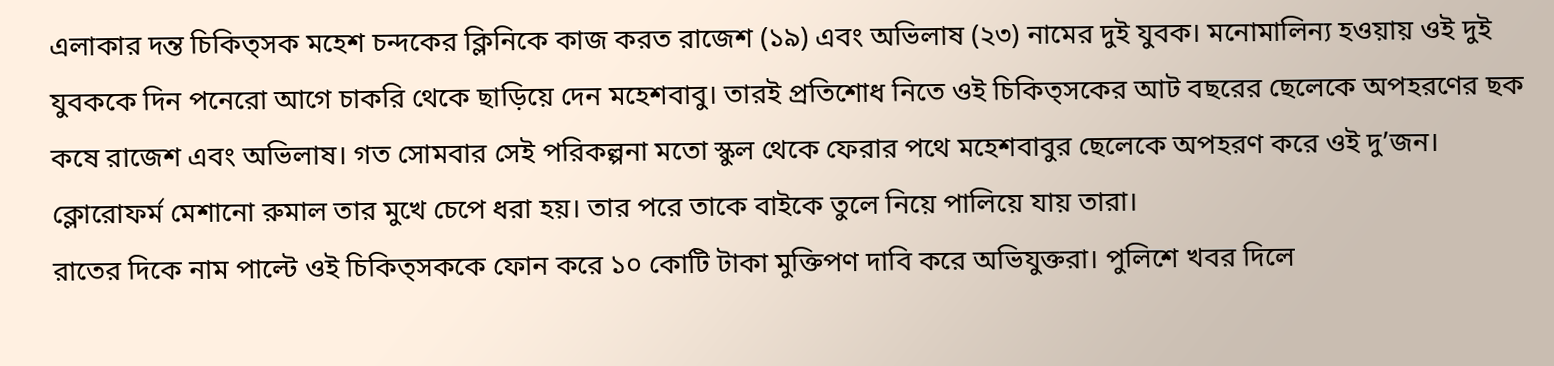এলাকার দন্ত চিকিত্সক মহেশ চন্দকের ক্লিনিকে কাজ করত রাজেশ (১৯) এবং অভিলাষ (২৩) নামের দুই যুবক। মনোমালিন্য হওয়ায় ওই দুই যুবককে দিন পনেরো আগে চাকরি থেকে ছাড়িয়ে দেন মহেশবাবু। তারই প্রতিশোধ নিতে ওই চিকিত্সকের আট বছরের ছেলেকে অপহরণের ছক কষে রাজেশ এবং অভিলাষ। গত সোমবার সেই পরিকল্পনা মতো স্কুল থেকে ফেরার পথে মহেশবাবুর ছেলেকে অপহরণ করে ওই দু’জন। ক্লোরোফর্ম মেশানো রুমাল তার মুখে চেপে ধরা হয়। তার পরে তাকে বাইকে তুলে নিয়ে পালিয়ে যায় তারা।
রাতের দিকে নাম পাল্টে ওই চিকিত্সককে ফোন করে ১০ কোটি টাকা মুক্তিপণ দাবি করে অভিযুক্তরা। পুলিশে খবর দিলে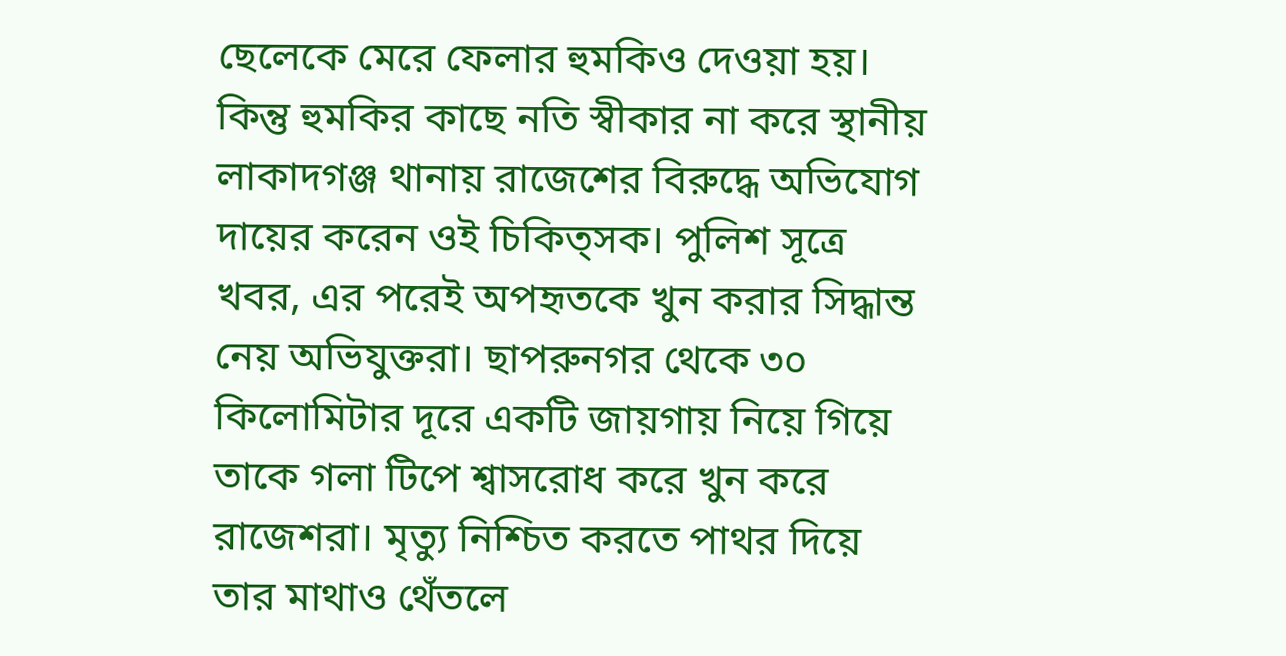ছেলেকে মেরে ফেলার হুমকিও দেওয়া হয়। কিন্তু হুমকির কাছে নতি স্বীকার না করে স্থানীয় লাকাদগঞ্জ থানায় রাজেশের বিরুদ্ধে অভিযোগ দায়ের করেন ওই চিকিত্সক। পুলিশ সূত্রে খবর, এর পরেই অপহৃতকে খুন করার সিদ্ধান্ত নেয় অভিযুক্তরা। ছাপরুনগর থেকে ৩০ কিলোমিটার দূরে একটি জায়গায় নিয়ে গিয়ে তাকে গলা টিপে শ্বাসরোধ করে খুন করে রাজেশরা। মৃত্যু নিশ্চিত করতে পাথর দিয়ে তার মাথাও থেঁতলে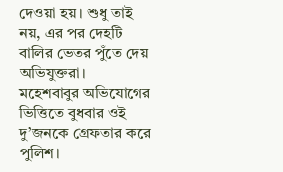দেওয়া হয়। শুধু তাই নয়, এর পর দেহটি বালির ভেতর পুঁতে দেয় অভিযুক্তরা।
মহেশবাবুর অভিযোগের ভিত্তিতে বুধবার ওই দু’জনকে গ্রেফতার করে পুলিশ।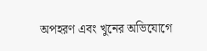অপহরণ এবং খুনের অভিযোগে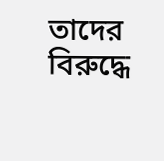তাদের বিরুদ্ধে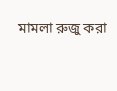মামলা রুজু করা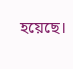হয়েছে।